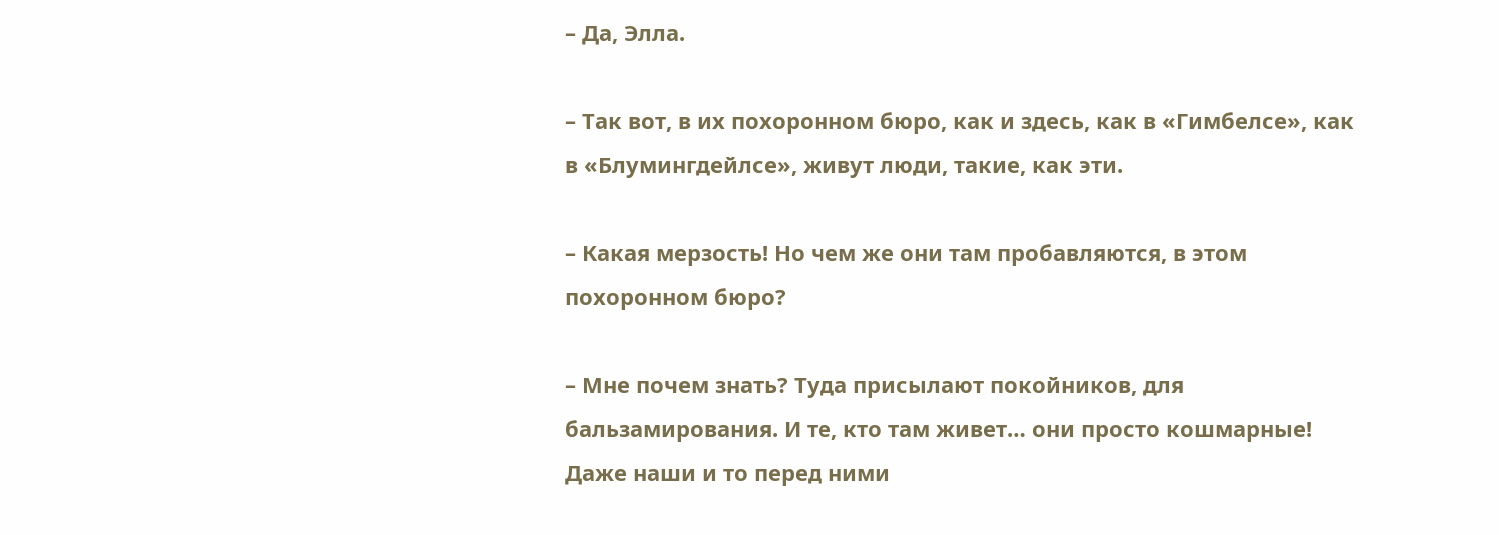– Да, Элла.

– Так вот, в их похоронном бюро, как и здесь, как в «Гимбелсе», как в «Блумингдейлсе», живут люди, такие, как эти.

– Какая мерзость! Но чем же они там пробавляются, в этом похоронном бюро?

– Мне почем знать? Туда присылают покойников, для бальзамирования. И те, кто там живет… они просто кошмарные! Даже наши и то перед ними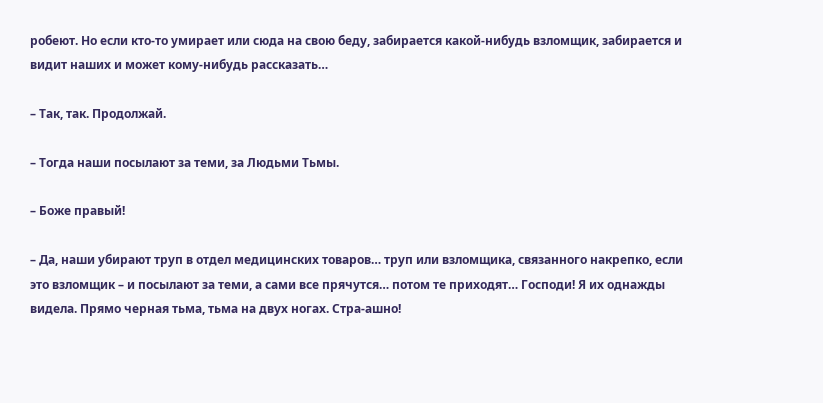робеют. Но если кто-то умирает или сюда на свою беду, забирается какой-нибудь взломщик, забирается и видит наших и может кому-нибудь рассказать…

– Так, так. Продолжай.

– Тогда наши посылают за теми, за Людьми Тьмы.

– Боже правый!

– Да, наши убирают труп в отдел медицинских товаров… труп или взломщика, связанного накрепко, если это взломщик – и посылают за теми, а сами все прячутся… потом те приходят… Господи! Я их однажды видела. Прямо черная тьма, тьма на двух ногах. Стра-ашно!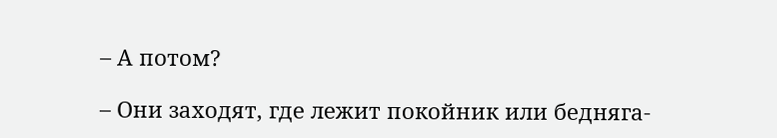– А потом?

– Они заходят, где лежит покойник или бедняга-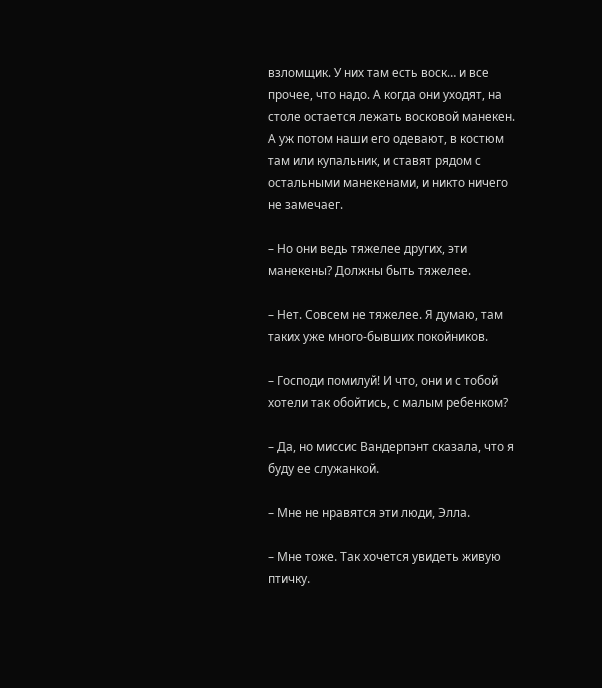взломщик. У них там есть воск… и все прочее, что надо. А когда они уходят, на столе остается лежать восковой манекен. А уж потом наши его одевают, в костюм там или купальник, и ставят рядом с остальными манекенами, и никто ничего не замечаег.

– Но они ведь тяжелее других, эти манекены? Должны быть тяжелее.

– Нет. Совсем не тяжелее. Я думаю, там таких уже много-бывших покойников.

– Господи помилуй! И что, они и с тобой хотели так обойтись, с малым ребенком?

– Да, но миссис Вандерпэнт сказала, что я буду ее служанкой.

– Мне не нравятся эти люди, Элла.

– Мне тоже. Так хочется увидеть живую птичку.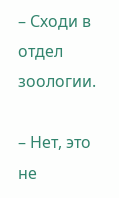– Сходи в отдел зоологии.

– Нет, это не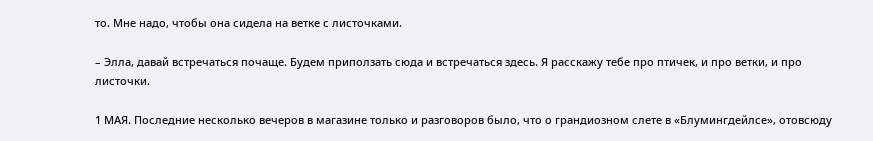то. Мне надо, чтобы она сидела на ветке с листочками.

– Элла, давай встречаться почаще. Будем приползать сюда и встречаться здесь. Я расскажу тебе про птичек, и про ветки, и про листочки.

1 МАЯ. Последние несколько вечеров в магазине только и разговоров было, что о грандиозном слете в «Блумингдейлсе», отовсюду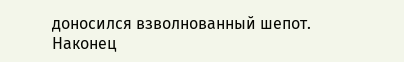доносился взволнованный шепот. Наконец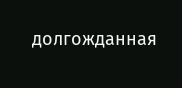долгожданная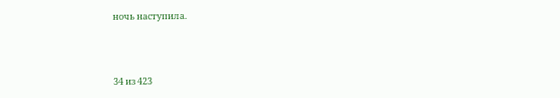ночь наступила.



34 из 423